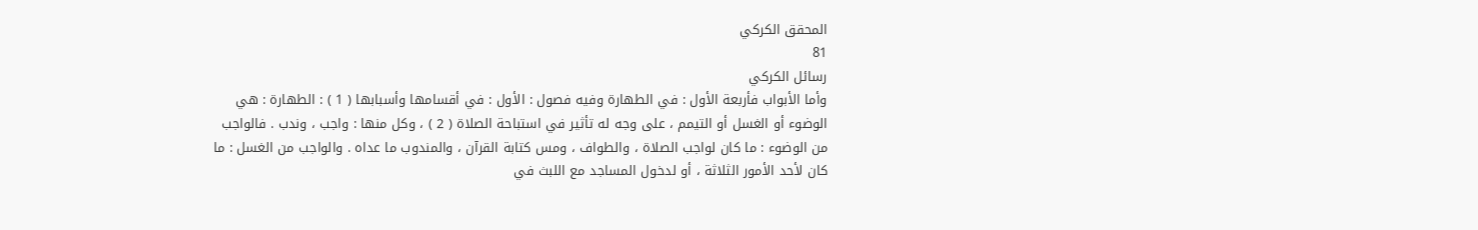المحقق الكركي
81
رسائل الكركي
وأما الأبواب فأربعة الأول : في الطهارة وفيه فصول : الأول : في أقسامها وأسبابها ( 1 ) : الطهارة : هي الوضوء أو الغسل أو التيمم ، على وجه له تأثير في استباحة الصلاة ( 2 ) ، وكل منها : واجب ، وندب . فالواجب من الوضوء : ما كان لواجب الصلاة ، والطواف ، ومس كتابة القرآن ، والمندوب ما عداه . والواجب من الغسل : ما كان لأحد الأمور الثلاثة ، أو لدخول المساجد مع اللبث في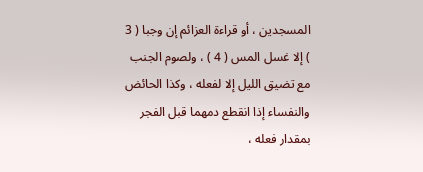المسجدين ، أو قراءة العزائم إن وجبا ( 3 ) إلا غسل المس ( 4 ) ، ولصوم الجنب مع تضيق الليل إلا لفعله ، وكذا الحائض والنفساء إذا انقطع دمهما قبل الفجر بمقدار فعله ،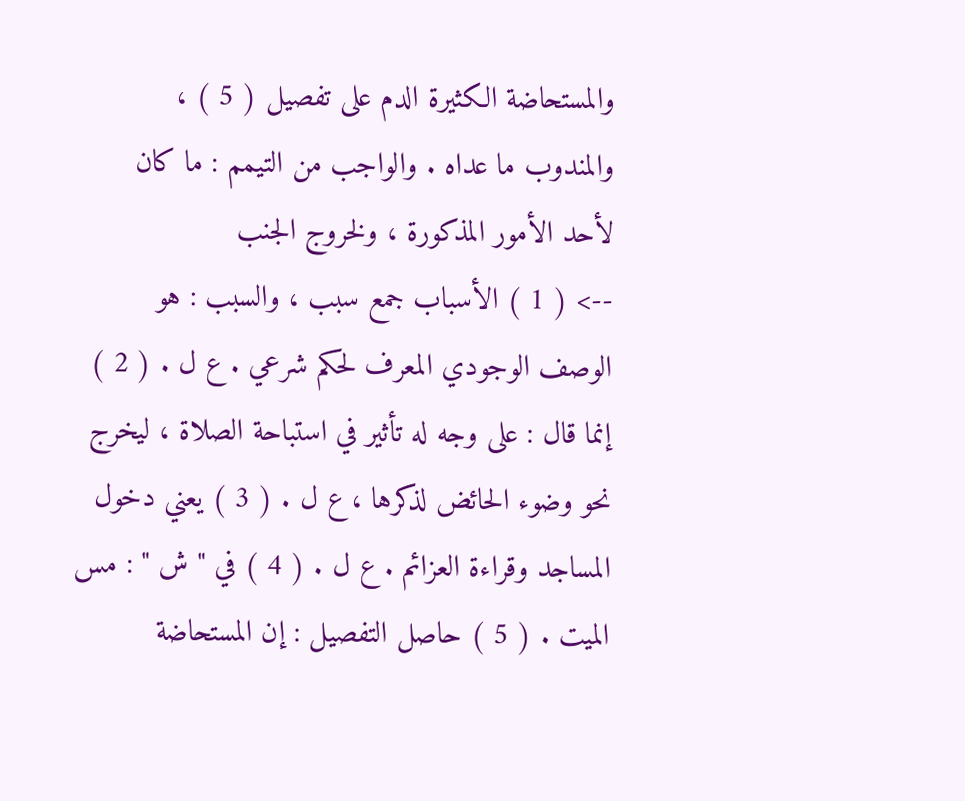والمستحاضة الكثيرة الدم على تفصيل ( 5 ) ، والمندوب ما عداه . والواجب من التيمم : ما كان لأحد الأمور المذكورة ، ولخروج الجنب
--> ( 1 ) الأسباب جمع سبب ، والسبب : هو الوصف الوجودي المعرف لحكم شرعي . ع ل . ( 2 ) إنما قال : على وجه له تأثير في استباحة الصلاة ، ليخرج نحو وضوء الحائض لذكرها ، ع ل . ( 3 ) يعني دخول المساجد وقراءة العزائم . ع ل . ( 4 ) في " ش " : مس الميت . ( 5 ) حاصل التفصيل : إن المستحاضة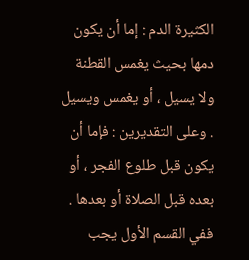الكثيرة الدم : إما أن يكون دمها بحيث يغمس القطنة ولا يسيل ، أو يغمس ويسيل . وعلى التقديرين : فإما أن يكون قبل طلوع الفجر ، أو بعده قبل الصلاة أو بعدها . ففي القسم الأول يجب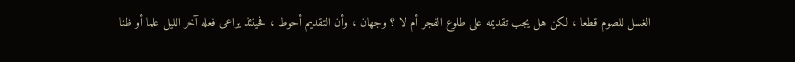الغسل للصوم قطعا ، لكن هل يجب تقديمه على طلوع الفجر أم لا ؟ وجهان ، وأن التقديم أحوط ، فحينئذ يراعى فعله آخر الليل علما أو ظنا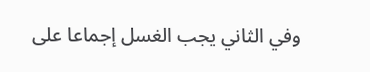وفي الثاني يجب الغسل إجماعا على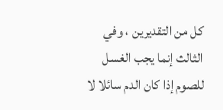كل من التقديرين ، وفي الثالث إنما يجب الغسل للصوم إذا كان الدم سائلا لا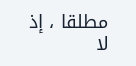مطلقا ، إذ لا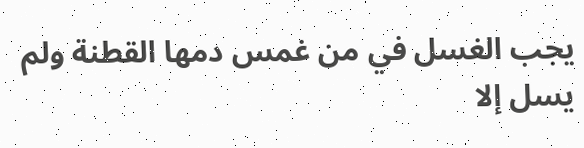يجب الغسل في من غمس دمها القطنة ولم يسل إلا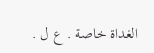الغداة خاصة . ع ل .